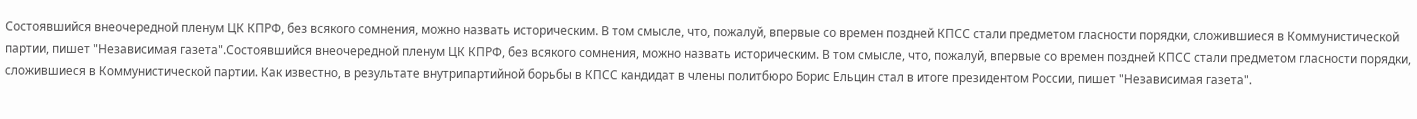Состоявшийся внеочередной пленум ЦК КПРФ, без всякого сомнения, можно назвать историческим. В том смысле, что, пожалуй, впервые со времен поздней КПСС стали предметом гласности порядки, сложившиеся в Коммунистической партии, пишет "Независимая газета".Состоявшийся внеочередной пленум ЦК КПРФ, без всякого сомнения, можно назвать историческим. В том смысле, что, пожалуй, впервые со времен поздней КПСС стали предметом гласности порядки, сложившиеся в Коммунистической партии. Как известно, в результате внутрипартийной борьбы в КПСС кандидат в члены политбюро Борис Ельцин стал в итоге президентом России, пишет "Независимая газета".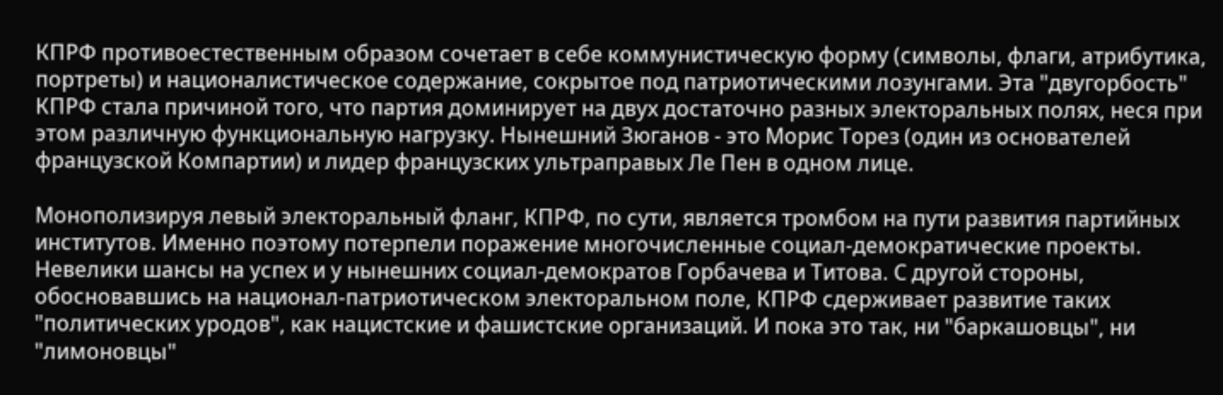КПРФ противоестественным образом сочетает в себе коммунистическую форму (символы, флаги, атрибутика, портреты) и националистическое содержание, сокрытое под патриотическими лозунгами. Эта "двугорбость" КПРФ стала причиной того, что партия доминирует на двух достаточно разных электоральных полях, неся при этом различную функциональную нагрузку. Нынешний Зюганов - это Морис Торез (один из основателей французской Компартии) и лидер французских ультраправых Ле Пен в одном лице.

Монополизируя левый электоральный фланг, КПРФ, по сути, является тромбом на пути развития партийных институтов. Именно поэтому потерпели поражение многочисленные социал-демократические проекты. Невелики шансы на успех и у нынешних социал-демократов Горбачева и Титова. С другой стороны, обосновавшись на национал-патриотическом электоральном поле, КПРФ сдерживает развитие таких "политических уродов", как нацистские и фашистские организаций. И пока это так, ни "баркашовцы", ни "лимоновцы"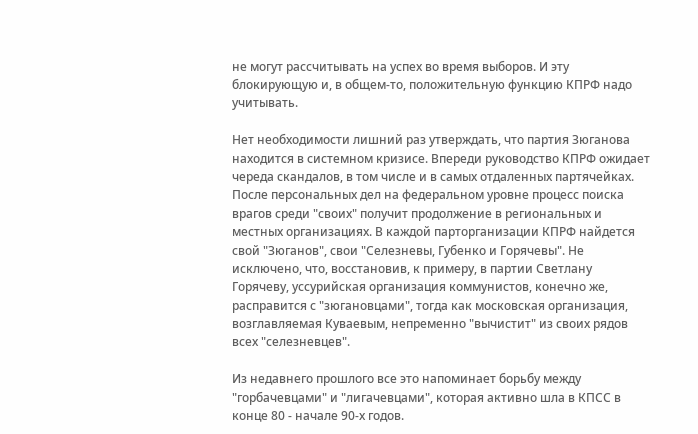не могут рассчитывать на успех во время выборов. И эту блокирующую и, в общем-то, положительную функцию КПРФ надо учитывать.

Нет необходимости лишний раз утверждать, что партия Зюганова находится в системном кризисе. Впереди руководство КПРФ ожидает череда скандалов, в том числе и в самых отдаленных партячейках. После персональных дел на федеральном уровне процесс поиска врагов среди "своих" получит продолжение в региональных и местных организациях. В каждой парторганизации КПРФ найдется свой "Зюганов", свои "Селезневы, Губенко и Горячевы". Не исключено, что, восстановив, к примеру, в партии Светлану Горячеву, уссурийская организация коммунистов, конечно же, расправится с "зюгановцами", тогда как московская организация, возглавляемая Куваевым, непременно "вычистит" из своих рядов всех "селезневцев".

Из недавнего прошлого все это напоминает борьбу между "горбачевцами" и "лигачевцами", которая активно шла в КПСС в конце 80 - начале 90-х годов.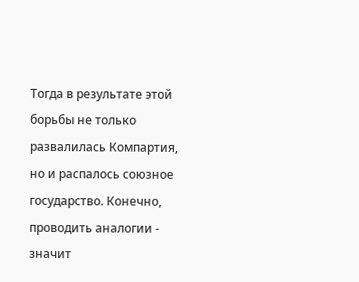Тогда в результате этой борьбы не только развалилась Компартия, но и распалось союзное государство. Конечно, проводить аналогии - значит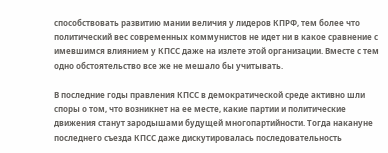способствовать развитию мании величия у лидеров КПРФ, тем более что политический вес современных коммунистов не идет ни в какое сравнение с имевшимся влиянием у КПСС даже на излете этой организации. Вместе с тем одно обстоятельство все же не мешало бы учитывать.

В последние годы правления КПСС в демократической среде активно шли споры о том, что возникнет на ее месте, какие партии и политические движения станут зародышами будущей многопартийности. Тогда накануне последнего съезда КПСС даже дискутировалась последовательность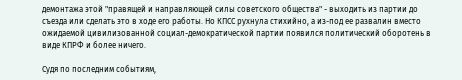демонтажа этой "правящей и направляющей силы советского общества" - выходить из партии до съезда или сделать это в ходе его работы. Но КПСС рухнула стихийно, а из-под ее развалин вместо ожидаемой цивилизованной социал-демократической партии появился политический оборотень в виде КПРФ и более ничего.

Судя по последним событиям,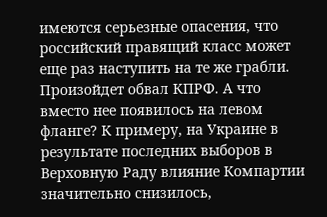имеются серьезные опасения, что российский правящий класс может еще раз наступить на те же грабли. Произойдет обвал КПРФ. А что вместо нее появилось на левом фланге? К примеру, на Украине в результате последних выборов в Верховную Раду влияние Компартии значительно снизилось,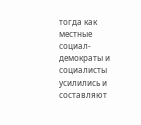тогда как местные социал-демократы и социалисты усилились и составляют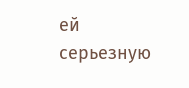ей серьезную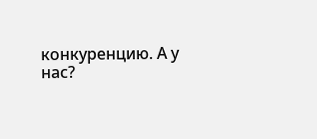конкуренцию. А у нас?